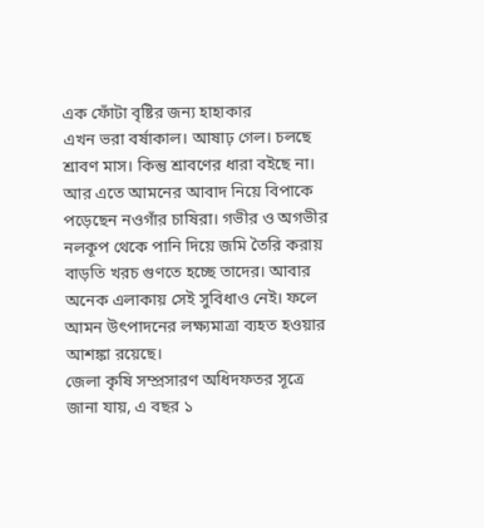এক ফোঁটা বৃষ্টির জন্য হাহাকার
এখন ভরা বর্ষাকাল। আষাঢ় গেল। চলছে শ্রাবণ মাস। কিন্তু শ্রাবণের ধারা বইছে না। আর এতে আমনের আবাদ নিয়ে বিপাকে পড়েছেন নওগাঁর চাষিরা। গভীর ও অগভীর নলকূপ থেকে পানি দিয়ে জমি তৈরি করায় বাড়তি খরচ গুণতে হচ্ছে তাদের। আবার অনেক এলাকায় সেই সুবিধাও নেই। ফলে আমন উৎপাদনের লক্ষ্যমাত্রা ব্যহত হওয়ার আশঙ্কা রয়েছে।
জেলা কৃষি সম্প্রসারণ অধিদফতর সূত্রে জানা যায়, এ বছর ১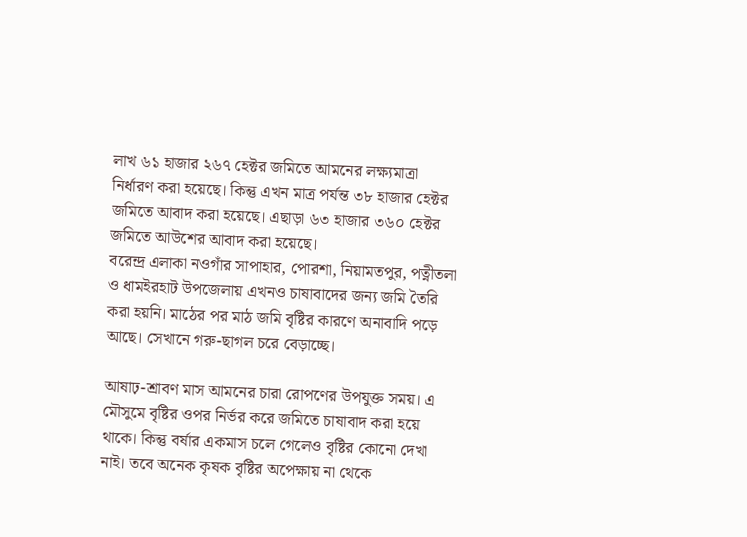লাখ ৬১ হাজার ২৬৭ হেক্টর জমিতে আমনের লক্ষ্যমাত্রা নির্ধারণ করা হয়েছে। কিন্তু এখন মাত্র পর্যন্ত ৩৮ হাজার হেক্টর জমিতে আবাদ করা হয়েছে। এছাড়া ৬৩ হাজার ৩৬০ হেক্টর জমিতে আউশের আবাদ করা হয়েছে।
বরেন্দ্র এলাকা নওগাঁর সাপাহার, পোরশা, নিয়ামতপুর, পত্নীতলা ও ধামইরহাট উপজেলায় এখনও চাষাবাদের জন্য জমি তৈরি করা হয়নি। মাঠের পর মাঠ জমি বৃষ্টির কারণে অনাবাদি পড়ে আছে। সেখানে গরু-ছাগল চরে বেড়াচ্ছে।

আষাঢ়-শ্রাবণ মাস আমনের চারা রোপণের উপযুক্ত সময়। এ মৌসুমে বৃষ্টির ওপর নির্ভর করে জমিতে চাষাবাদ করা হয়ে থাকে। কিন্তু বর্ষার একমাস চলে গেলেও বৃষ্টির কোনো দেখা নাই। তবে অনেক কৃষক বৃষ্টির অপেক্ষায় না থেকে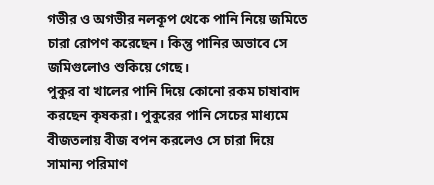গভীর ও অগভীর নলকূপ থেকে পানি নিয়ে জমিতে চারা রোপণ করেছেন। কিন্তু পানির অভাবে সে জমিগুলোও শুকিয়ে গেছে।
পুকুর বা খালের পানি দিয়ে কোনো রকম চাষাবাদ করছেন কৃষকরা। পুকুরের পানি সেচের মাধ্যমে বীজতলায় বীজ বপন করলেও সে চারা দিয়ে সামান্য পরিমাণ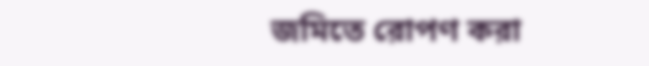জমিতে রোপণ করা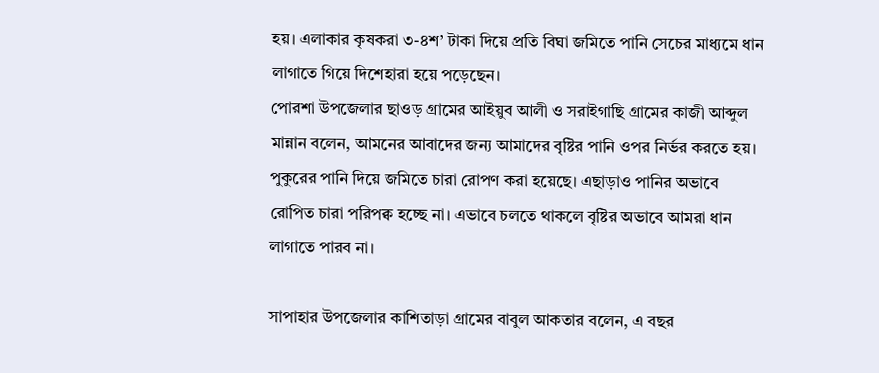হয়। এলাকার কৃষকরা ৩-৪শ’ টাকা দিয়ে প্রতি বিঘা জমিতে পানি সেচের মাধ্যমে ধান লাগাতে গিয়ে দিশেহারা হয়ে পড়েছেন।
পোরশা উপজেলার ছাওড় গ্রামের আইয়ুব আলী ও সরাইগাছি গ্রামের কাজী আব্দুল মান্নান বলেন, আমনের আবাদের জন্য আমাদের বৃষ্টির পানি ওপর নির্ভর করতে হয়। পুকুরের পানি দিয়ে জমিতে চারা রোপণ করা হয়েছে। এছাড়াও পানির অভাবে রোপিত চারা পরিপক্ব হচ্ছে না। এভাবে চলতে থাকলে বৃষ্টির অভাবে আমরা ধান লাগাতে পারব না।

সাপাহার উপজেলার কাশিতাড়া গ্রামের বাবুল আকতার বলেন, এ বছর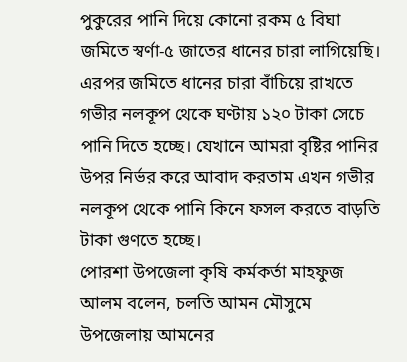পুকুরের পানি দিয়ে কোনো রকম ৫ বিঘা জমিতে স্বর্ণা-৫ জাতের ধানের চারা লাগিয়েছি। এরপর জমিতে ধানের চারা বাঁচিয়ে রাখতে গভীর নলকূপ থেকে ঘণ্টায় ১২০ টাকা সেচে পানি দিতে হচ্ছে। যেখানে আমরা বৃষ্টির পানির উপর নির্ভর করে আবাদ করতাম এখন গভীর নলকূপ থেকে পানি কিনে ফসল করতে বাড়তি টাকা গুণতে হচ্ছে।
পোরশা উপজেলা কৃষি কর্মকর্তা মাহফুজ আলম বলেন, চলতি আমন মৌসুমে উপজেলায় আমনের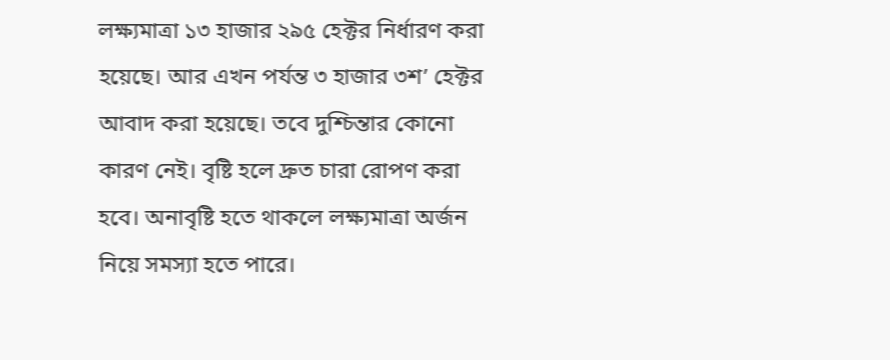লক্ষ্যমাত্রা ১৩ হাজার ২৯৫ হেক্টর নির্ধারণ করা হয়েছে। আর এখন পর্যন্ত ৩ হাজার ৩শ’ হেক্টর আবাদ করা হয়েছে। তবে দুশ্চিন্তার কোনো কারণ নেই। বৃষ্টি হলে দ্রুত চারা রোপণ করা হবে। অনাবৃষ্টি হতে থাকলে লক্ষ্যমাত্রা অর্জন নিয়ে সমস্যা হতে পারে।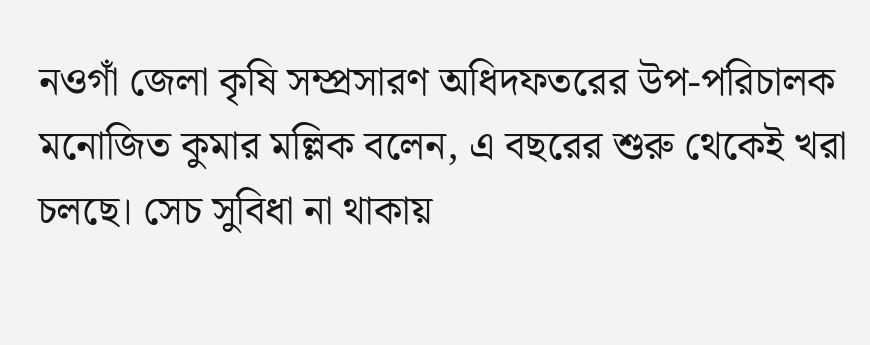নওগাঁ জেলা কৃষি সম্প্রসারণ অধিদফতরের উপ-পরিচালক মনোজিত কুমার মল্লিক বলেন, এ বছরের শুরু থেকেই খরা চলছে। সেচ সুবিধা না থাকায়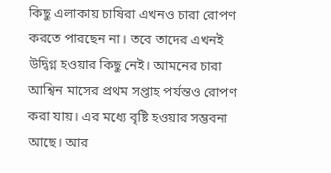কিছু এলাকায় চাষিরা এখনও চারা রোপণ করতে পারছেন না। তবে তাদের এখনই উদ্বিগ্ন হওয়ার কিছু নেই। আমনের চারা আশ্বিন মাসের প্রথম সপ্তাহ পর্যন্তও রোপণ করা যায়। এর মধ্যে বৃষ্টি হওয়ার সম্ভবনা আছে। আর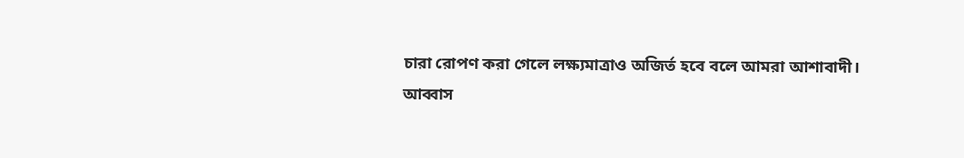চারা রোপণ করা গেলে লক্ষ্যমাত্রাও অজির্ত হবে বলে আমরা আশাবাদী।
আব্বাস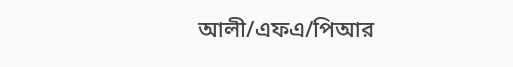আলী/এফএ/পিআর